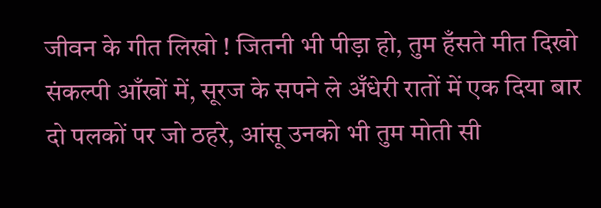जीवन के गीत लिखो ! जितनी भी पीड़ा हो, तुम हँसते मीत दिखो संकल्पी आँखों में, सूरज के सपने ले अँधेरी रातों में एक दिया बार दो पलकों पर जो ठहरे, आंसू उनको भी तुम मोती सी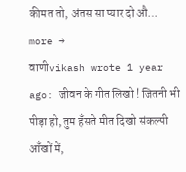कीमत तो, अंतस सा प्यार दो औ… more →
वाणीvikash wrote 1 year ago: जीवन के गीत लिखो ! जितनी भी पीड़ा हो, तुम हँसते मीत दिखो संकल्पी आँखों में,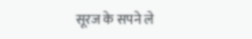सूरज के सपने ले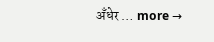अँधेर … more →